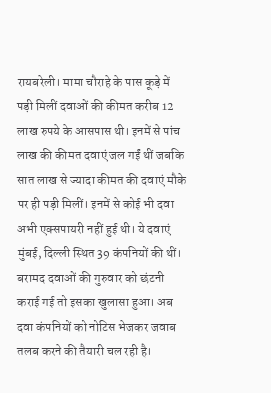रायबरेली। मामा चौराहे के पास कूड़े में पड़ी मिलीं दवाओं की कीमत करीब 12 लाख रुपये के आसपास थी। इनमें से पांच लाख की कीमत दवाएं जल गईं थीं जबकि सात लाख से ज्यादा कीमत की दवाएं मौके पर ही पड़ी मिलीं। इनमें से कोई भी दवा अभी एक्सपायरी नहीं हुई थी। ये दवाएं मुंबई, दिल्ली स्थित 39 कंपनियों की थीं।
बरामद दवाओं की गुरुवार को छंटनी कराई गई तो इसका खुलासा हुआ। अब दवा कंपनियों को नोटिस भेजकर जवाब तलब करने की तैयारी चल रही है।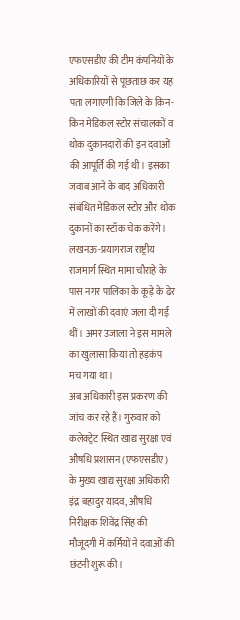एफएसडीए की टीम कंपनियों के अधिकारियों से पूछताछ कर यह पता लगाएगी कि जिले के किन-किन मेडिकल स्टोर संचालकों व थोक दुकानदारों की इन दवाओं की आपूर्ति की गई थी। इसका जवाब आने के बाद अधिकारी संबंधित मेडिकल स्टोर और थोक दुकानों का स्टॉक चेक करेंगे।
लखनऊ-प्रयागराज राष्ट्रीय राजमार्ग स्थित मामा चौराहे के पास नगर पालिका के कूड़े के ढेर में लाखों की दवाएं जला दी गईं थीं। अमर उजाला ने इस मामले का खुलासा किया तो हड़कंप मच गया था।
अब अधिकारी इस प्रकरण की जांच कर रहे हैं। गुरुवार को कलेक्ट्रेट स्थित खाद्य सुरक्षा एवं औषधि प्रशासन (एफएसडीए) के मुख्य खाद्य सुरक्षा अधिकारी इंद्र बहादुर यादव, औषधि निरीक्षक शिवेंद्र सिंह की मौजूदगी में कर्मियों ने दवाओं की छंटनी शुरू की।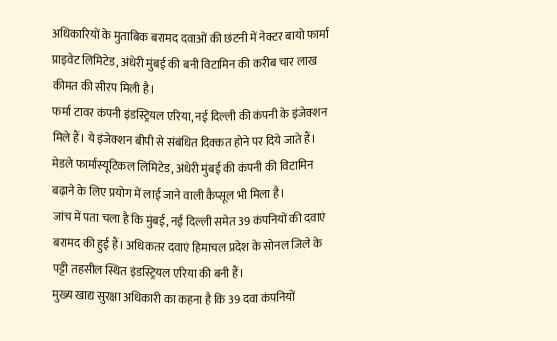अधिकारियों के मुताबिक बरामद दवाओं की छंटनी में नेक्टर बायो फार्मा प्राइवेट लिमिटेड, अंधेरी मुंबई की बनी विटामिन की करीब चार लाख कीमत की सीरप मिली है।
फर्मा टावर कंपनी इंडस्ट्रियल एरिया, नई दिल्ली की कंपनी के इंजेक्शन मिले हैं। ये इंजेक्शन बीपी से संबंधित दिक्कत होने पर दिये जाते हैं। मेडले फार्मास्यूटिकल लिमिटेड, अंधेरी मुंबई की कंपनी की विटामिन बढ़ाने के लिए प्रयोग में लाई जाने वाली कैप्सूल भी मिला है।
जांच में पता चला है कि मुंबई, नई दिल्ली समेत 39 कंपनियों की दवाएं बरामद की हुई हैं। अधिकतर दवाएं हिमाचल प्रदेश के सोनल जिले के पट्टी तहसील स्थित इंडस्ट्रियल एरिया की बनी हैं।
मुख्य खाद्य सुरक्षा अधिकारी का कहना है कि 39 दवा कंपनियों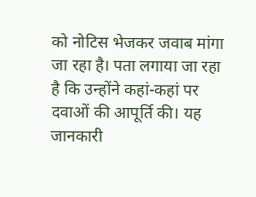को नोटिस भेजकर जवाब मांगा जा रहा है। पता लगाया जा रहा है कि उन्होंने कहां-कहां पर दवाओं की आपूर्ति की। यह जानकारी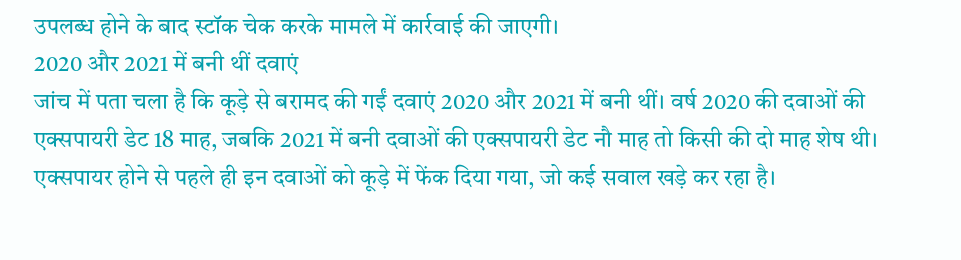उपलब्ध होने के बाद स्टॉक चेक करके मामले में कार्रवाई की जाएगी।
2020 और 2021 में बनी थीं दवाएं
जांच में पता चला है कि कूड़े से बरामद की गईं दवाएं 2020 और 2021 में बनी थीं। वर्ष 2020 की दवाओं की एक्सपायरी डेट 18 माह, जबकि 2021 में बनी दवाओं की एक्सपायरी डेट नौ माह तो किसी की दो माह शेष थी। एक्सपायर होने से पहले ही इन दवाओं को कूड़े में फेंक दिया गया, जो कई सवाल खड़े कर रहा है।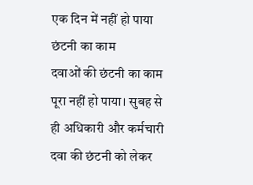एक दिन में नहीं हो पाया छंटनी का काम
दवाओं की छंटनी का काम पूरा नहीं हो पाया। सुबह से ही अधिकारी और कर्मचारी दवा की छंटनी को लेकर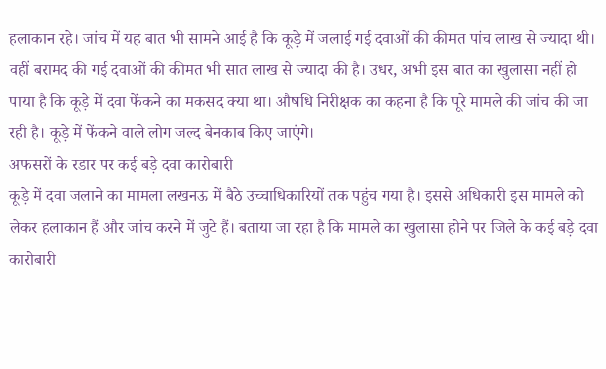हलाकान रहे। जांच में यह बात भी सामने आई है कि कूड़े में जलाई गई दवाओं की कीमत पांच लाख से ज्यादा थी। वहीं बरामद की गई दवाओं की कीमत भी सात लाख से ज्यादा की है। उधर, अभी इस बात का खुलासा नहीं हो पाया है कि कूड़े में दवा फेंकने का मकसद क्या था। औषधि निरीक्षक का कहना है कि पूरे मामले की जांच की जा रही है। कूड़े में फेंकने वाले लोग जल्द बेनकाब किए जाएंगे।
अफसरों के रडार पर कई बड़े दवा कारोबारी
कूड़े में दवा जलाने का मामला लखनऊ में बैठे उच्चाधिकारियों तक पहुंच गया है। इससे अधिकारी इस मामले को लेकर हलाकान हैं और जांच करने में जुटे हैं। बताया जा रहा है कि मामले का खुलासा होने पर जिले के कई बड़े दवा कारोबारी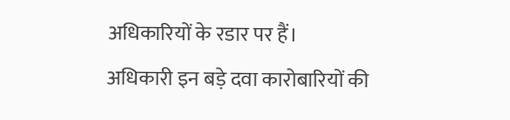अधिकारियों के रडार पर हैं।
अधिकारी इन बड़े दवा कारोबारियों की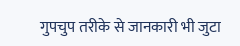गुपचुप तरीके से जानकारी भी जुटा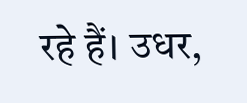रहे हैं। उधर,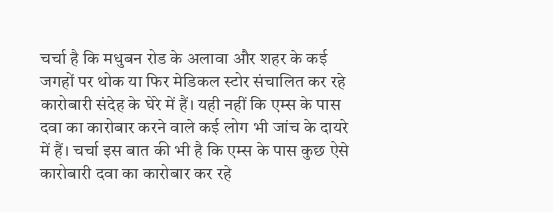चर्चा है कि मधुबन रोड के अलावा और शहर के कई जगहों पर थोक या फिर मेडिकल स्टोर संचालित कर रहे कारोबारी संदेह के घेरे में हैं। यही नहीं कि एम्स के पास दवा का कारोबार करने वाले कई लोग भी जांच के दायरे में हैं। चर्चा इस बात की भी है कि एम्स के पास कुछ ऐसे कारोबारी दवा का कारोबार कर रहे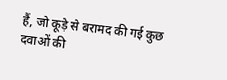हैं, जो कूड़े से बरामद की गई कुछ दवाओं की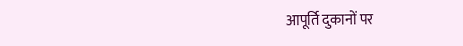आपूर्ति दुकानों पर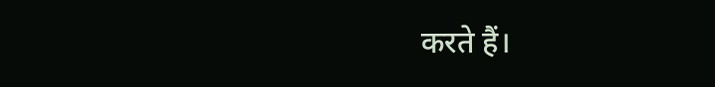करते हैं।